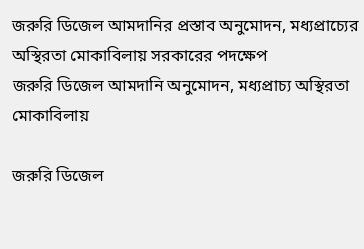জরুরি ডিজেল আমদানির প্রস্তাব অনুমোদন, মধ্যপ্রাচ্যের অস্থিরতা মোকাবিলায় সরকারের পদক্ষেপ
জরুরি ডিজেল আমদানি অনুমোদন, মধ্যপ্রাচ্য অস্থিরতা মোকাবিলায়

জরুরি ডিজেল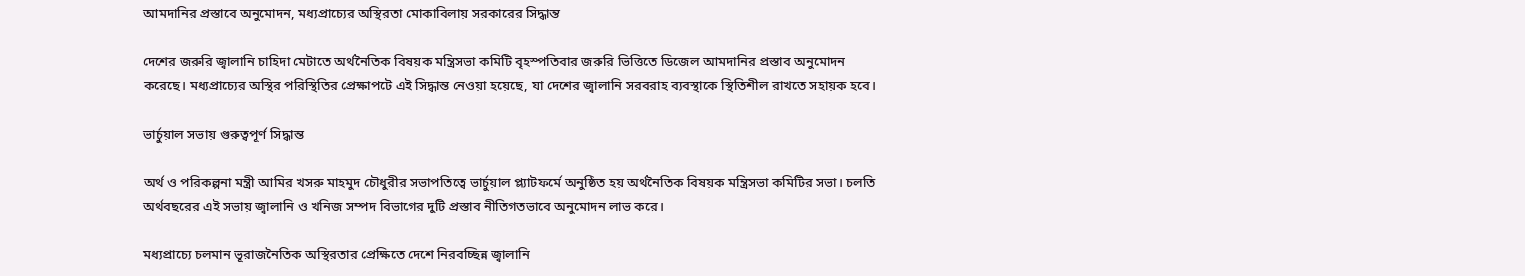আমদানির প্রস্তাবে অনুমোদন, মধ্যপ্রাচ্যের অস্থিরতা মোকাবিলায় সরকারের সিদ্ধান্ত

দেশের জরুরি জ্বালানি চাহিদা মেটাতে অর্থনৈতিক বিষয়ক মন্ত্রিসভা কমিটি বৃহস্পতিবার জরুরি ভিত্তিতে ডিজেল আমদানির প্রস্তাব অনুমোদন করেছে। মধ্যপ্রাচ্যের অস্থির পরিস্থিতির প্রেক্ষাপটে এই সিদ্ধান্ত নেওয়া হয়েছে, যা দেশের জ্বালানি সরবরাহ ব্যবস্থাকে স্থিতিশীল রাখতে সহায়ক হবে।

ভার্চুয়াল সভায় গুরুত্বপূর্ণ সিদ্ধান্ত

অর্থ ও পরিকল্পনা মন্ত্রী আমির খসরু মাহমুদ চৌধুরীর সভাপতিত্বে ভার্চুয়াল প্ল্যাটফর্মে অনুষ্ঠিত হয় অর্থনৈতিক বিষয়ক মন্ত্রিসভা কমিটির সভা। চলতি অর্থবছরের এই সভায় জ্বালানি ও খনিজ সম্পদ বিভাগের দুটি প্রস্তাব নীতিগতভাবে অনুমোদন লাভ করে।

মধ্যপ্রাচ্যে চলমান ভূরাজনৈতিক অস্থিরতার প্রেক্ষিতে দেশে নিরবচ্ছিন্ন জ্বালানি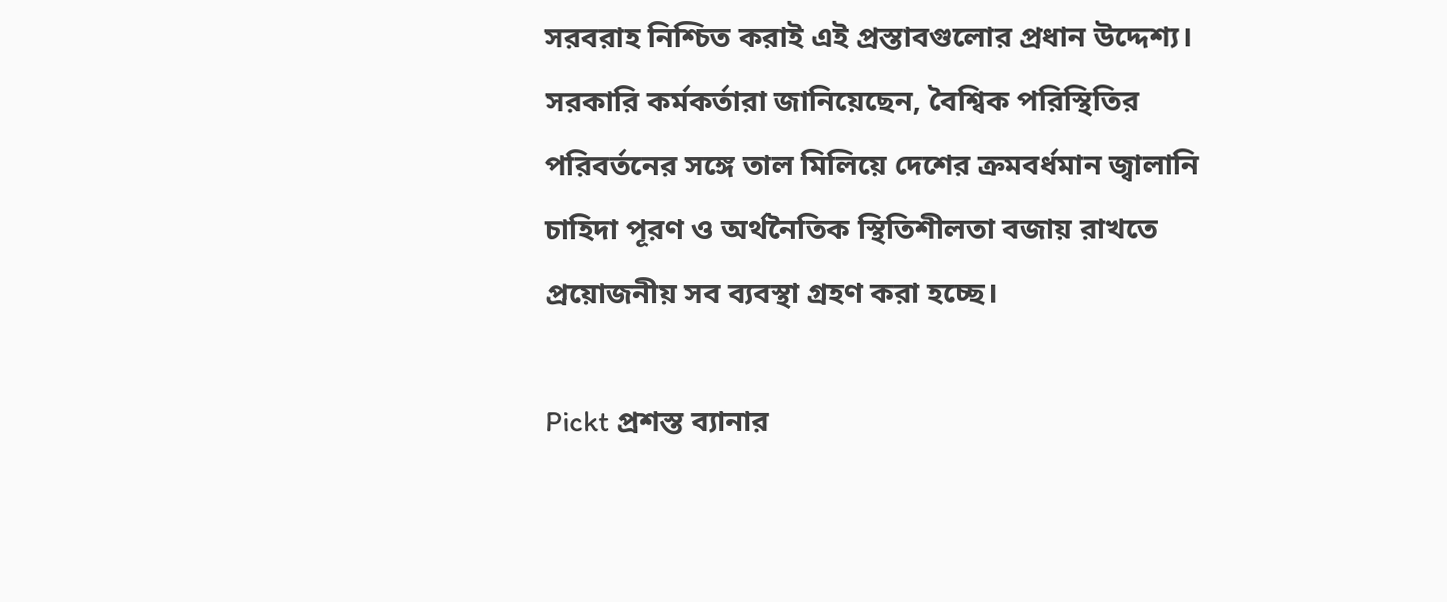সরবরাহ নিশ্চিত করাই এই প্রস্তাবগুলোর প্রধান উদ্দেশ্য। সরকারি কর্মকর্তারা জানিয়েছেন, বৈশ্বিক পরিস্থিতির পরিবর্তনের সঙ্গে তাল মিলিয়ে দেশের ক্রমবর্ধমান জ্বালানি চাহিদা পূরণ ও অর্থনৈতিক স্থিতিশীলতা বজায় রাখতে প্রয়োজনীয় সব ব্যবস্থা গ্রহণ করা হচ্ছে।

Pickt প্রশস্ত ব্যানার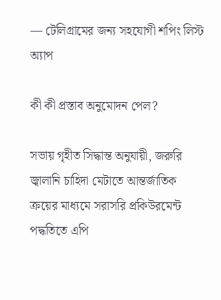— টেলিগ্রামের জন্য সহযোগী শপিং লিস্ট অ্যাপ

কী কী প্রস্তাব অনুমোদন পেল?

সভায় গৃহীত সিদ্ধান্ত অনুযায়ী, জরুরি জ্বালানি চাহিদা মেটাতে আন্তর্জাতিক ক্রয়ের মাধ্যমে সরাসরি প্রকিউরমেন্ট পদ্ধতিতে এপি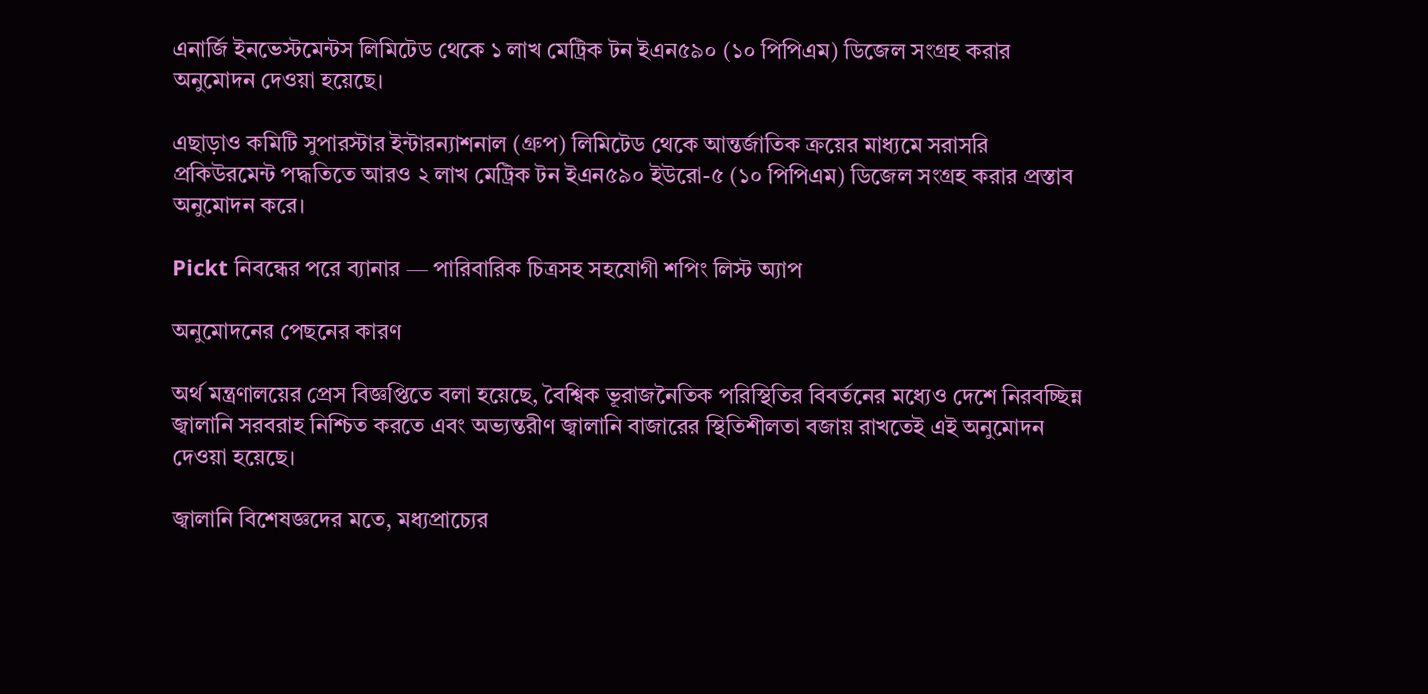এনার্জি ইনভেস্টমেন্টস লিমিটেড থেকে ১ লাখ মেট্রিক টন ইএন৫৯০ (১০ পিপিএম) ডিজেল সংগ্রহ করার অনুমোদন দেওয়া হয়েছে।

এছাড়াও কমিটি সুপারস্টার ইন্টারন্যাশনাল (গ্রুপ) লিমিটেড থেকে আন্তর্জাতিক ক্রয়ের মাধ্যমে সরাসরি প্রকিউরমেন্ট পদ্ধতিতে আরও ২ লাখ মেট্রিক টন ইএন৫৯০ ইউরো-৫ (১০ পিপিএম) ডিজেল সংগ্রহ করার প্রস্তাব অনুমোদন করে।

Pickt নিবন্ধের পরে ব্যানার — পারিবারিক চিত্রসহ সহযোগী শপিং লিস্ট অ্যাপ

অনুমোদনের পেছনের কারণ

অর্থ মন্ত্রণালয়ের প্রেস বিজ্ঞপ্তিতে বলা হয়েছে, বৈশ্বিক ভূরাজনৈতিক পরিস্থিতির বিবর্তনের মধ্যেও দেশে নিরবচ্ছিন্ন জ্বালানি সরবরাহ নিশ্চিত করতে এবং অভ্যন্তরীণ জ্বালানি বাজারের স্থিতিশীলতা বজায় রাখতেই এই অনুমোদন দেওয়া হয়েছে।

জ্বালানি বিশেষজ্ঞদের মতে, মধ্যপ্রাচ্যের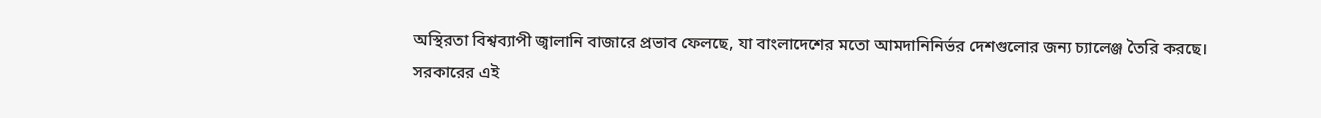অস্থিরতা বিশ্বব্যাপী জ্বালানি বাজারে প্রভাব ফেলছে, যা বাংলাদেশের মতো আমদানিনির্ভর দেশগুলোর জন্য চ্যালেঞ্জ তৈরি করছে। সরকারের এই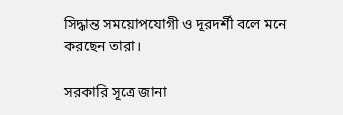সিদ্ধান্ত সময়োপযোগী ও দূরদর্শী বলে মনে করছেন তারা।

সরকারি সূত্রে জানা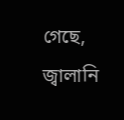গেছে, জ্বালানি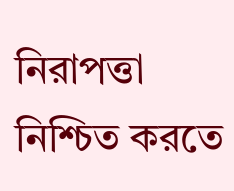নিরাপত্তা নিশ্চিত করতে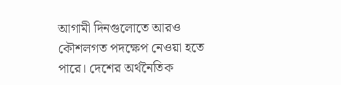আগামী দিনগুলোতে আরও কৌশলগত পদক্ষেপ নেওয়া হতে পারে। দেশের অর্থনৈতিক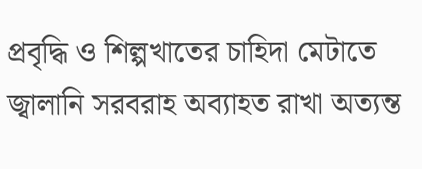প্রবৃদ্ধি ও শিল্পখাতের চাহিদা মেটাতে জ্বালানি সরবরাহ অব্যাহত রাখা অত্যন্ত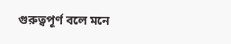গুরুত্বপূর্ণ বলে মনে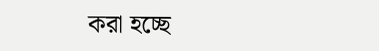করা হচ্ছে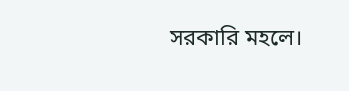সরকারি মহলে।